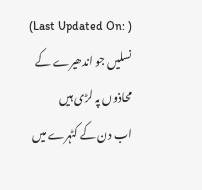(Last Updated On: )
نسلیں جو اندھیرے کے محاذوں پہ لڑی ہیں
اب دن کے کٹہرے میں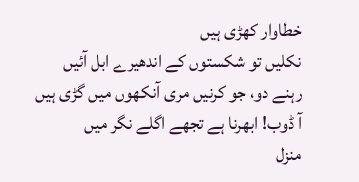خطاوار کھڑی ہیں
نکلیں تو شکستوں کے اندھیرے ابل آئیں
رہنے دو، جو کرنیں مری آنکھوں میں گڑی ہیں
آ ڈوب! ابھرنا ہے تجھے اگلے نگر میں
منزل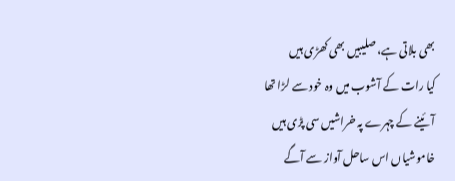بھی بلاتی ہے، صلیبیں بھی کھڑی ہیں
کیا رات کے آشوب میں وہ خود سے لڑا تھا
آئینے کے چہرے پہ خراشیں سی پڑی ہیں
خاموشیاں اس ساحل آواز سے آگے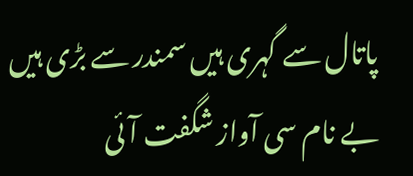پاتال سے گہری ہیں سمندر سے بڑی ہیں
بے نام سی آواز شگفت آئی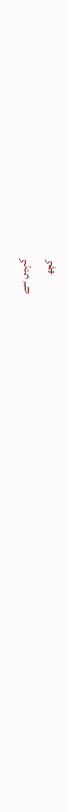کہیں سے
کچھ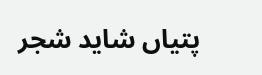پتیاں شاید شجر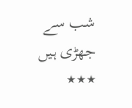شب سے جھڑی ہیں
٭٭٭